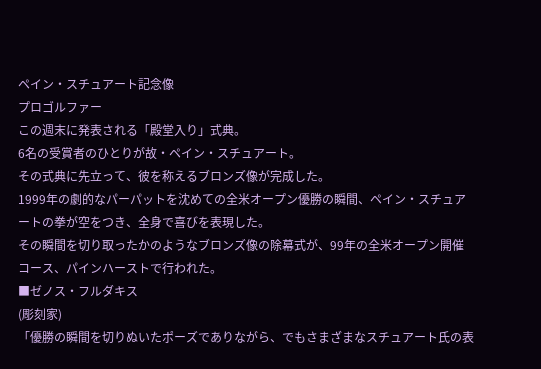ペイン・スチュアート記念像
プロゴルファー
この週末に発表される「殿堂入り」式典。
6名の受賞者のひとりが故・ペイン・スチュアート。
その式典に先立って、彼を称えるブロンズ像が完成した。
1999年の劇的なパーパットを沈めての全米オープン優勝の瞬間、ペイン・スチュアートの拳が空をつき、全身で喜びを表現した。
その瞬間を切り取ったかのようなブロンズ像の除幕式が、99年の全米オープン開催コース、パインハーストで行われた。
■ゼノス・フルダキス
(彫刻家)
「優勝の瞬間を切りぬいたポーズでありながら、でもさまざまなスチュアート氏の表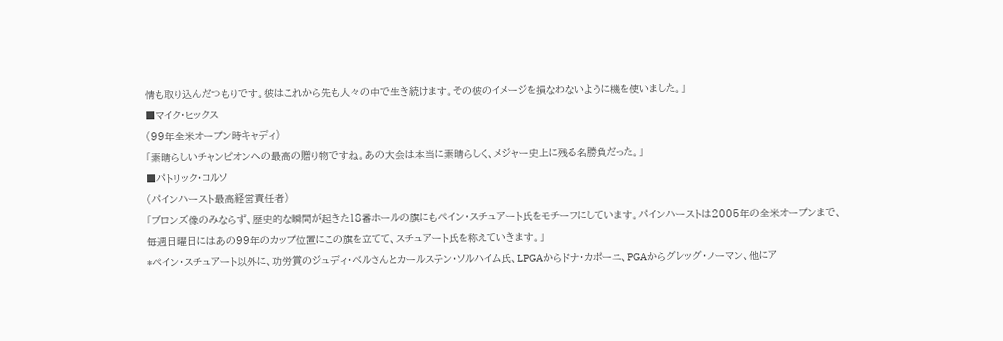情も取り込んだつもりです。彼はこれから先も人々の中で生き続けます。その彼のイメージを損なわないように機を使いました。」
■マイク・ヒックス
(99年全米オープン時キャディ)
「素晴らしいチャンピオンへの最高の贈り物ですね。あの大会は本当に素晴らしく、メジャー史上に残る名勝負だった。」
■パトリック・コルソ
(パインハースト最高経営責任者)
「ブロンズ像のみならず、歴史的な瞬間が起きた18番ホールの旗にもペイン・スチュアート氏をモチーフにしています。パインハーストは2005年の全米オープンまで、毎週日曜日にはあの99年のカップ位置にこの旗を立てて、スチュアート氏を称えていきます。」
*ペイン・スチュアート以外に、功労賞のジュディ・ベルさんとカールステン・ソルハイム氏、LPGAからドナ・カポーニ、PGAからグレッグ・ノーマン、他にア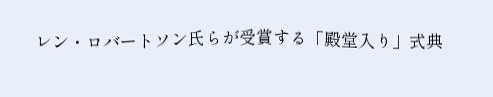レン・ロバートソン氏らが受賞する「殿堂入り」式典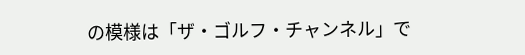の模様は「ザ・ゴルフ・チャンネル」で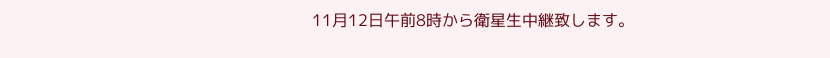11月12日午前8時から衛星生中継致します。